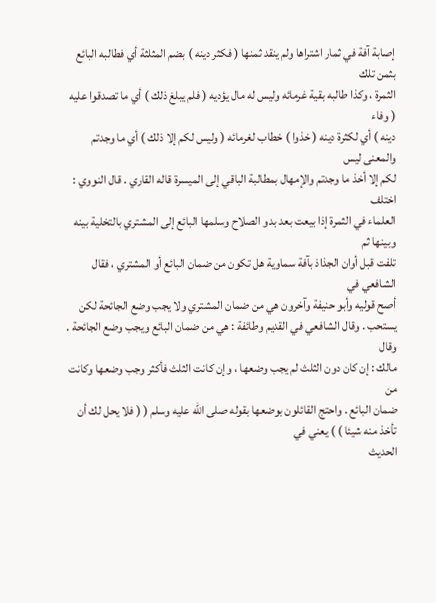إصابة آفة في ثمار اشتراها ولم ينقد ثمنها ( فكثر دينه ) بضم المثلثة أي فطالبه البائع بثمن تلك
الثمرة ، وكذا طالبه بقية غرمائه وليس له مال يؤديه ( فلم يبلغ ذلك ) أي ما تصدقوا عليه ( وفاء
دينه ) أي لكثرة دينه ( خذوا ) خطاب لغرمائه ( وليس لكم إلا ذلك ) أي ما وجدتم والمعنى ليس
لكم إلا أخذ ما وجدتم والإمهال بمطالبة الباقي إلى الميسرة قاله القاري . قال النووي : اختلف
العلماء في الثمرة إذا بيعت بعد بدو الصلاح وسلمها البائع إلى المشتري بالتخلية بينه وبينها ثم
تلفت قبل أوان الجذاذ بآفة سماوية هل تكون من ضمان البائع أو المشتري ، فقال الشافعي في
أصح قوليه وأبو حنيفة وآخرون هي من ضمان المشتري ولا يجب وضع الجائحة لكن
يستحب . وقال الشافعي في القديم وطائفة : هي من ضمان البائع ويجب وضع الجائحة . وقال
مالك : إن كان دون الثلث لم يجب وضعها ، وإن كانت الثلث فأكثر وجب وضعها وكانت من
ضمان البائع . واحتج القائلون بوضعها بقوله صلى الله عليه وسلم ( ( فلا يحل لك أن تأخذ منه شيئا ) ) يعني في
الحديث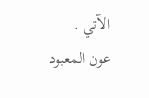الآتي .
عون المعبود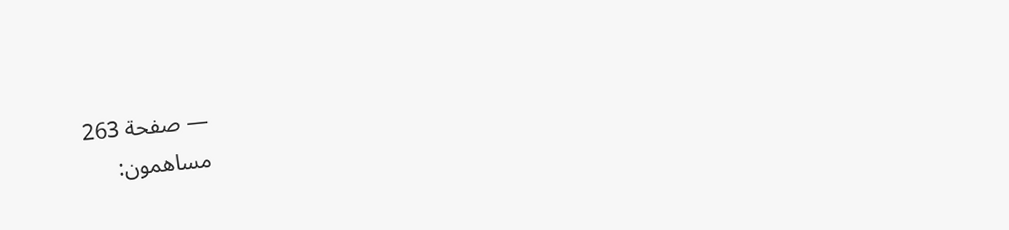— صفحة 263
مساهمون: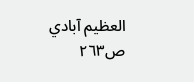العظيم آبادي
ص٢٦٣